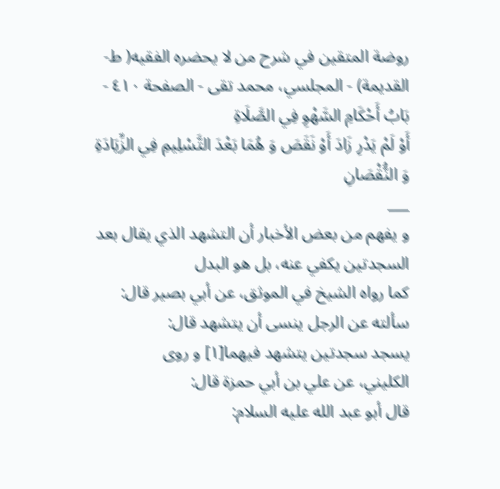روضة المتقين في شرح من لا يحضره الفقيه( ط- القديمة) - المجلسي، محمد تقى - الصفحة ٤١٠ - بَابُ أَحْكَامِ السَّهْوِ فِي الصَّلَاةِ
أَوْ لَمْ يَدْرِ زَادَ أَوْ نَقَصَ وَ هُمَا بَعْدَ التَّسْلِيمِ فِي الزِّيَادَةِ وَ النُّقْصَانِ
___
و يفهم من بعض الأخبار أن التشهد الذي يقال بعد السجدتين يكفي عنه، بل هو البدل
كما رواه الشيخ في الموثق، عن أبي بصير قال: سألته عن الرجل ينسى أن يتشهد قال:
يسجد سجدتين يتشهد فيهما[١] و روى
الكليني، عن علي بن أبي حمزة قال:
قال أبو عبد الله عليه السلام: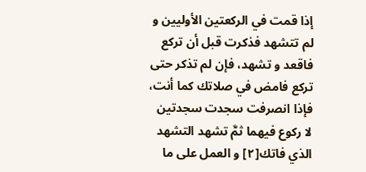إذا قمت في الركعتين الأوليين و لم تتشهد فذكرت قبل أن تركع فاقعد و تشهد، فإن لم تذكر حتى تركع فامض في صلاتك كما أنت، فإذا انصرفت سجدت سجدتين لا ركوع فيهما ثمَّ تشهد التشهد الذي فاتك[٢] و العمل على ما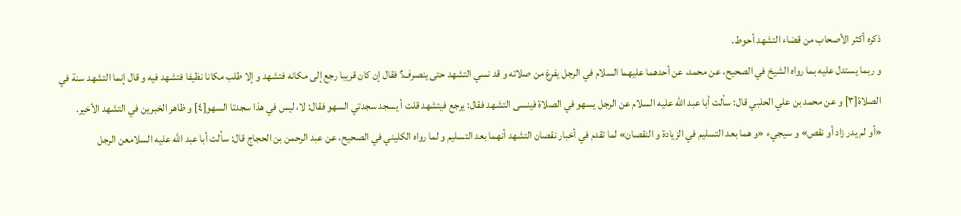ذكره أكثر الأصحاب من قضاء التشهد أحوط.
و ربما يستدل عليه بما رواه الشيخ في الصحيح، عن محمد، عن أحدهما عليهما السلام في الرجل يفرغ من صلاته و قد نسي التشهد حتى ينصرف؟ فقال إن كان قريبا رجع إلى مكانه فتشهد و إلا طلب مكانا نظيفا فتشهد فيه و قال إنما التشهد سنة في الصلاة[٣] و عن محمد بن علي الحلبي قال: سألت أبا عبد الله عليه السلام عن الرجل يسهو في الصلاة فينسى التشهد فقال: يرجع فيتشهد قلت أ يسجد سجدتي السهو فقال: لا، ليس في هذا سجدتا السهو[٤] و ظاهر الخبرين في التشهد الأخير.
«أو لم يدر زاد أو نقص» و سيجيء «و هما بعد التسليم في الزيادة و النقصان» لما تقدم في أخبار نقصان التشهد أنهما بعد التسليم و لما رواه الكليني في الصحيح، عن عبد الرحمن بن الحجاج قال: سألت أبا عبد الله عليه السلامعن الرجل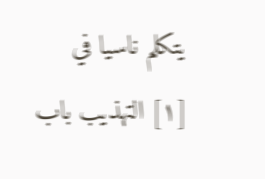يتكلم ناسيا في
[١] التهذيب باب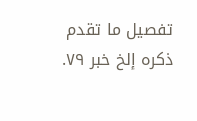تفصيل ما تقدم ذكره إلخ خبر ٧٩.